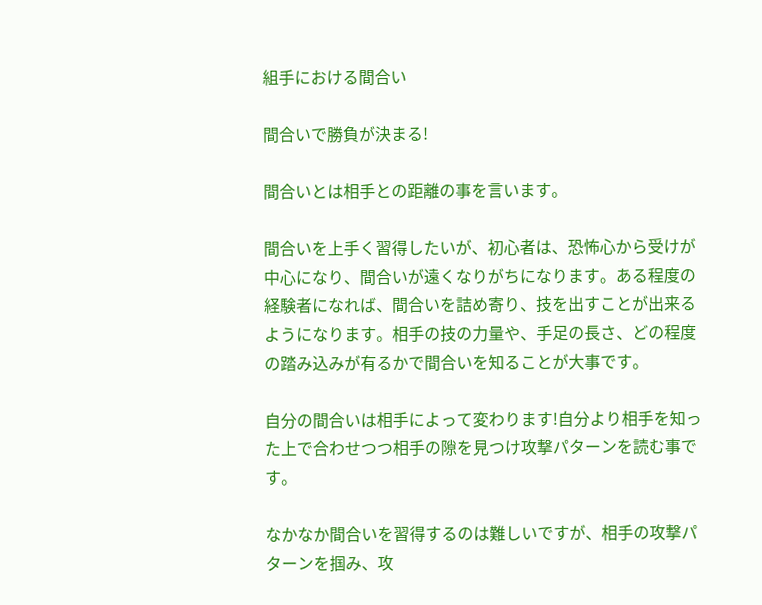組手における間合い

間合いで勝負が決まる!

間合いとは相手との距離の事を言います。

間合いを上手く習得したいが、初心者は、恐怖心から受けが中心になり、間合いが遠くなりがちになります。ある程度の経験者になれば、間合いを詰め寄り、技を出すことが出来るようになります。相手の技の力量や、手足の長さ、どの程度の踏み込みが有るかで間合いを知ることが大事です。

自分の間合いは相手によって変わります!自分より相手を知った上で合わせつつ相手の隙を見つけ攻撃パターンを読む事です。

なかなか間合いを習得するのは難しいですが、相手の攻撃パターンを掴み、攻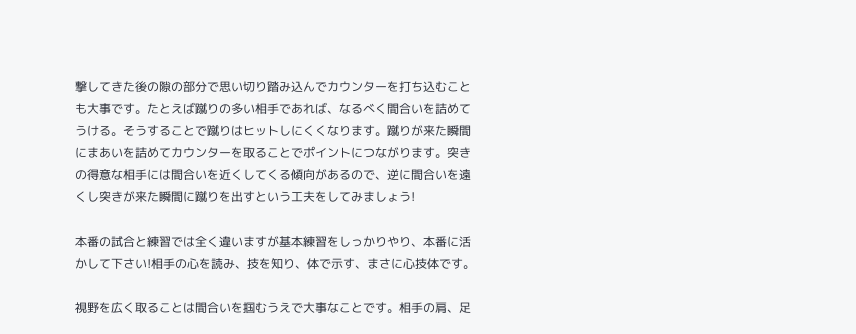撃してきた後の隙の部分で思い切り踏み込んでカウンターを打ち込むことも大事です。たとえば蹴りの多い相手であれば、なるべく間合いを詰めてうける。そうすることで蹴りはヒットしにくくなります。蹴りが来た瞬間にまあいを詰めてカウンターを取ることでポイントにつながります。突きの得意な相手には間合いを近くしてくる傾向があるので、逆に間合いを遠くし突きが来た瞬間に蹴りを出すという工夫をしてみましょう!

本番の試合と練習では全く違いますが基本練習をしっかりやり、本番に活かして下さい!相手の心を読み、技を知り、体で示す、まさに心技体です。

視野を広く取ることは間合いを掴むうえで大事なことです。相手の肩、足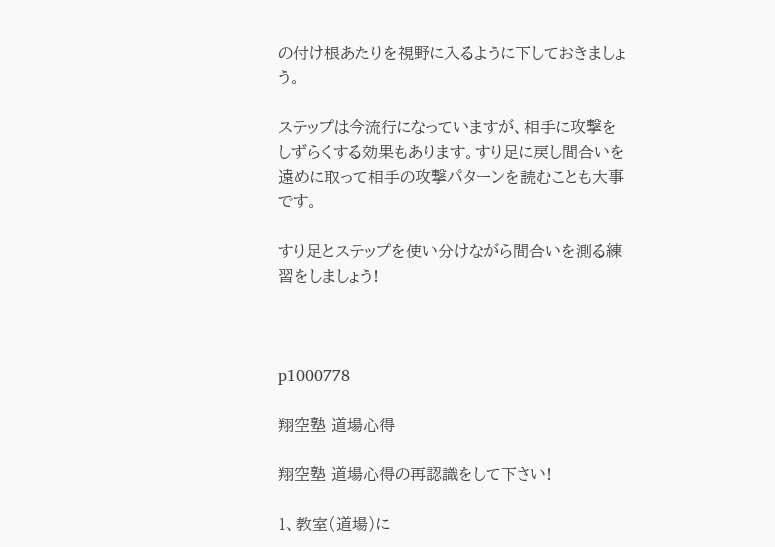の付け根あたりを視野に入るように下しておきましょう。

ステップは今流行になっていますが、相手に攻撃をしずらくする効果もあります。すり足に戻し間合いを遠めに取って相手の攻撃パターンを読むことも大事です。

すり足とステップを使い分けながら間合いを測る練習をしましょう!



p1000778

翔空塾 道場心得

翔空塾 道場心得の再認識をして下さい!

1、教室(道場)に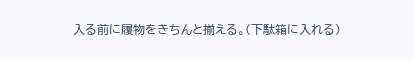入る前に履物をきちんと揃える。(下駄箱に入れる)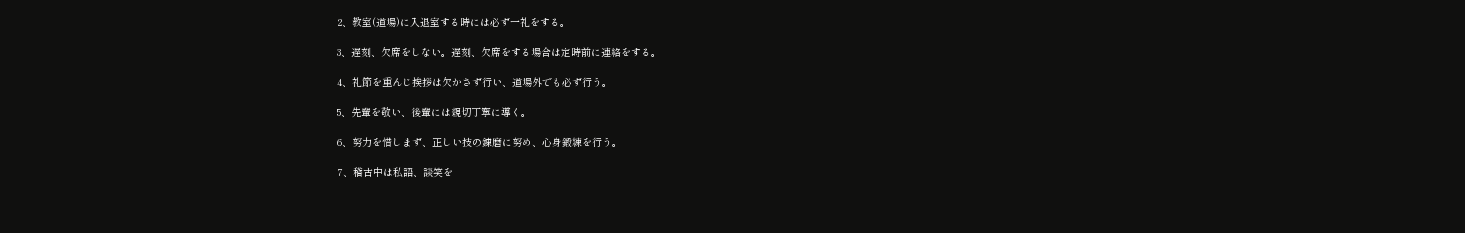2、教室(道場)に入退室する時には必ず一礼をする。

3、遅刻、欠席をしない。遅刻、欠席をする場合は定時前に連絡をする。

4、礼節を重んじ挨拶は欠かさず行い、道場外でも必ず行う。

5、先輩を敬い、後輩には親切丁寧に導く。

6、努力を惜しまず、正しい技の錬磨に努め、心身鍛練を行う。

7、稽古中は私語、談笑を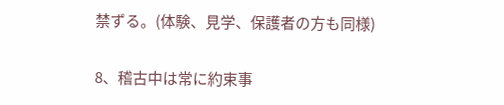禁ずる。(体験、見学、保護者の方も同様)

8、稽古中は常に約束事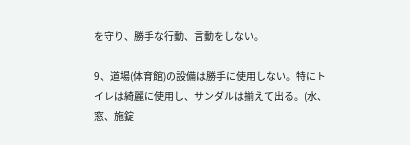を守り、勝手な行動、言動をしない。

9、道場(体育館)の設備は勝手に使用しない。特にトイレは綺麗に使用し、サンダルは揃えて出る。(水、窓、施錠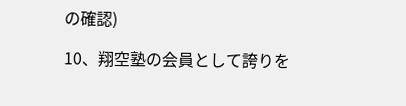の確認)

10、翔空塾の会員として誇りを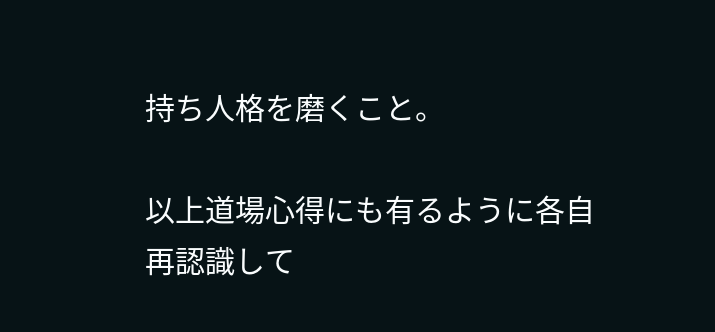持ち人格を磨くこと。

以上道場心得にも有るように各自再認識して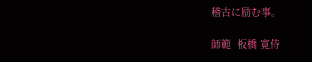稽古に励む事。

師範  板橋 寛侍